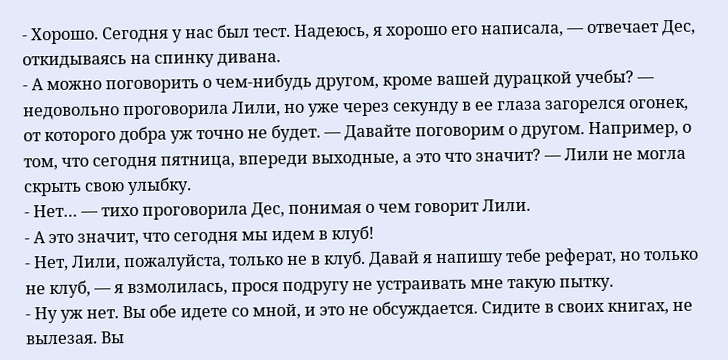- Хорошо. Сегодня у нас был тест. Надеюсь, я хорошо его написала, — отвечает Дес, откидываясь на спинку дивана.
- А можно поговорить о чем-нибудь другом, кроме вашей дурацкой учебы? — недовольно проговорила Лили, но уже через секунду в ее глаза загорелся огонек, от которого добра уж точно не будет. — Давайте поговорим о другом. Например, о том, что сегодня пятница, впереди выходные, а это что значит? — Лили не могла скрыть свою улыбку.
- Нет… — тихо проговорила Дес, понимая о чем говорит Лили.
- А это значит, что сегодня мы идем в клуб!
- Нет, Лили, пожалуйста, только не в клуб. Давай я напишу тебе реферат, но только не клуб, — я взмолилась, прося подругу не устраивать мне такую пытку.
- Ну уж нет. Вы обе идете со мной, и это не обсуждается. Сидите в своих книгах, не вылезая. Вы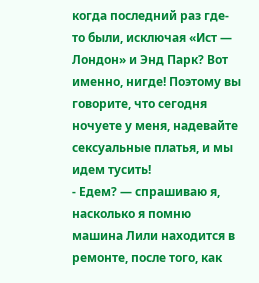когда последний раз где-то были, исключая «Ист — Лондон» и Энд Парк? Вот именно, нигде! Поэтому вы говорите, что сегодня ночуете у меня, надевайте сексуальные платья, и мы идем тусить!
- Едем? — спрашиваю я, насколько я помню машина Лили находится в ремонте, после того, как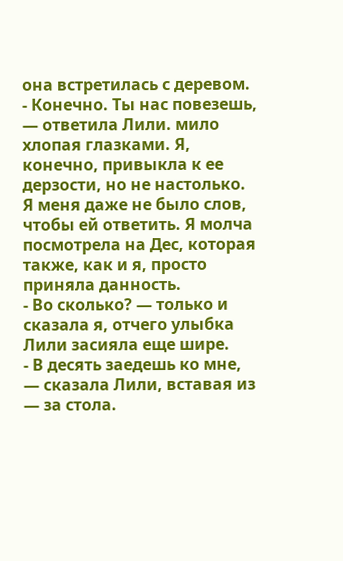она встретилась с деревом.
- Конечно. Ты нас повезешь, — ответила Лили. мило хлопая глазками. Я, конечно, привыкла к ее дерзости, но не настолько. Я меня даже не было слов, чтобы ей ответить. Я молча посмотрела на Дес, которая также, как и я, просто приняла данность.
- Во сколько? — только и сказала я, отчего улыбка Лили засияла еще шире.
- В десять заедешь ко мне, — сказала Лили, вставая из — за стола.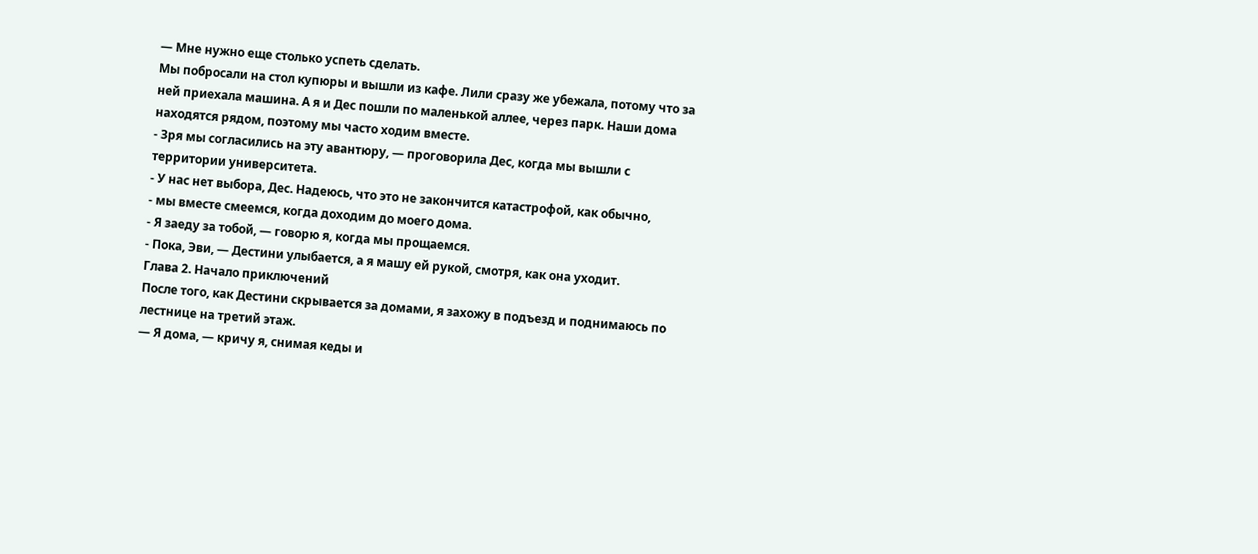— Мне нужно еще столько успеть сделать.
Мы побросали на стол купюры и вышли из кафе. Лили сразу же убежала, потому что за ней приехала машина. А я и Дес пошли по маленькой аллее, через парк. Наши дома находятся рядом, поэтому мы часто ходим вместе.
- Зря мы согласились на эту авантюру, — проговорила Дес, когда мы вышли с территории университета.
- У нас нет выбора, Дес. Надеюсь, что это не закончится катастрофой, как обычно,
- мы вместе смеемся, когда доходим до моего дома.
- Я заеду за тобой, — говорю я, когда мы прощаемся.
- Пока, Эви, — Дестини улыбается, а я машу ей рукой, смотря, как она уходит.
Глава 2. Начало приключений
После того, как Дестини скрывается за домами, я захожу в подъезд и поднимаюсь по лестнице на третий этаж.
— Я дома, — кричу я, снимая кеды и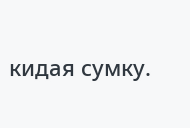кидая сумку.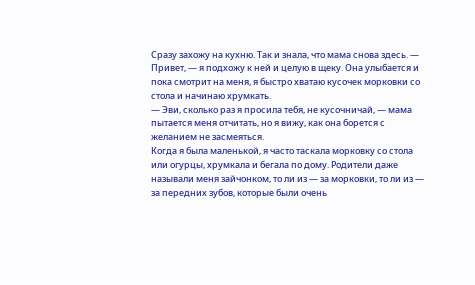Сразу захожу на кухню. Так и знала, что мама снова здесь. — Привет, — я подхожу к ней и целую в щеку. Она улыбается и пока смотрит на меня, я быстро хватаю кусочек морковки со стола и начинаю хрумкать.
— Эви, сколько раз я просила тебя, не кусочничай, — мама пытается меня отчитать, но я вижу, как она борется с желанием не засмеяться.
Когда я была маленькой, я часто таскала морковку со стола или огурцы, хрумкала и бегала по дому. Родители даже называли меня зайчонком, то ли из — за морковки, то ли из — за передних зубов, которые были очень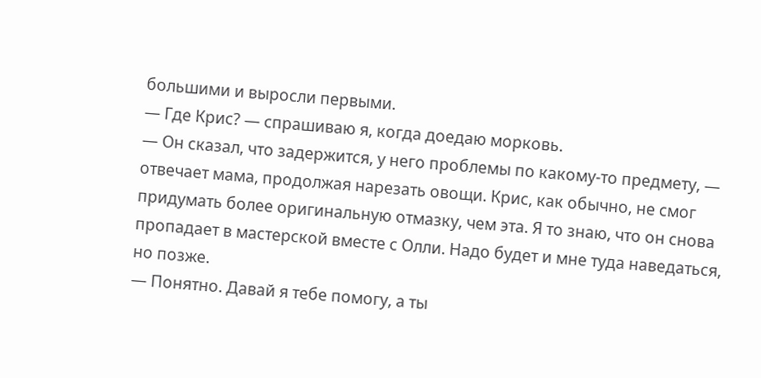большими и выросли первыми.
— Где Крис? — спрашиваю я, когда доедаю морковь.
— Он сказал, что задержится, у него проблемы по какому-то предмету, — отвечает мама, продолжая нарезать овощи. Крис, как обычно, не смог придумать более оригинальную отмазку, чем эта. Я то знаю, что он снова пропадает в мастерской вместе с Олли. Надо будет и мне туда наведаться, но позже.
— Понятно. Давай я тебе помогу, а ты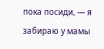пока посиди, — я забираю у мамы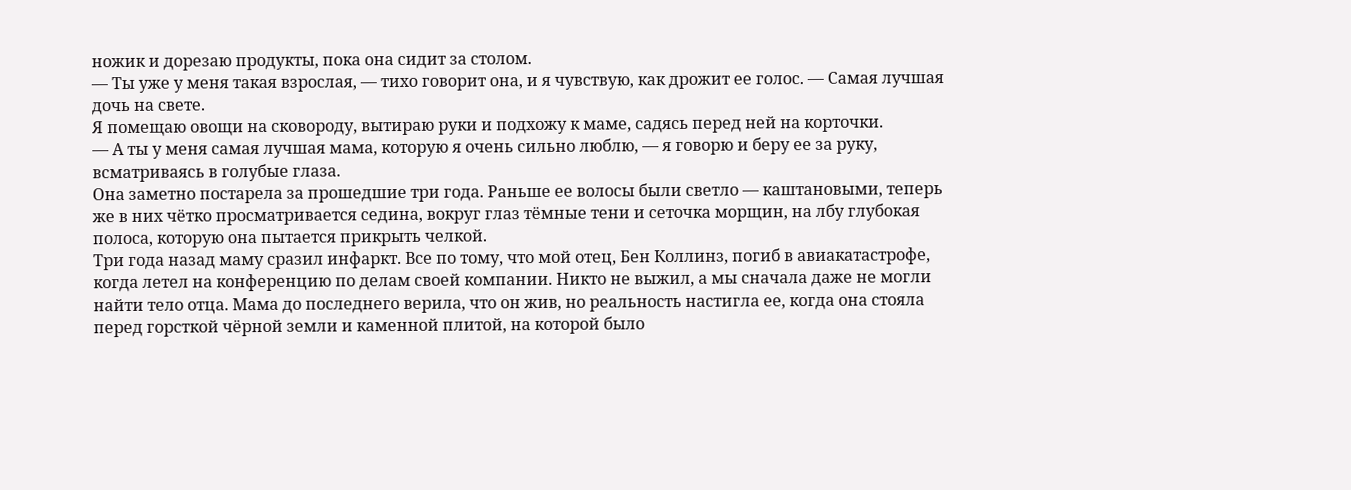ножик и дорезаю продукты, пока она сидит за столом.
— Ты уже у меня такая взрослая, — тихо говорит она, и я чувствую, как дрожит ее голос. — Самая лучшая дочь на свете.
Я помещаю овощи на сковороду, вытираю руки и подхожу к маме, садясь перед ней на корточки.
— А ты у меня самая лучшая мама, которую я очень сильно люблю, — я говорю и беру ее за руку, всматриваясь в голубые глаза.
Она заметно постарела за прошедшие три года. Раньше ее волосы были светло — каштановыми, теперь же в них чётко просматривается седина, вокруг глаз тёмные тени и сеточка морщин, на лбу глубокая полоса, которую она пытается прикрыть челкой.
Три года назад маму сразил инфаркт. Все по тому, что мой отец, Бен Коллинз, погиб в авиакатастрофе, когда летел на конференцию по делам своей компании. Никто не выжил, а мы сначала даже не могли найти тело отца. Мама до последнего верила, что он жив, но реальность настигла ее, когда она стояла перед горсткой чёрной земли и каменной плитой, на которой было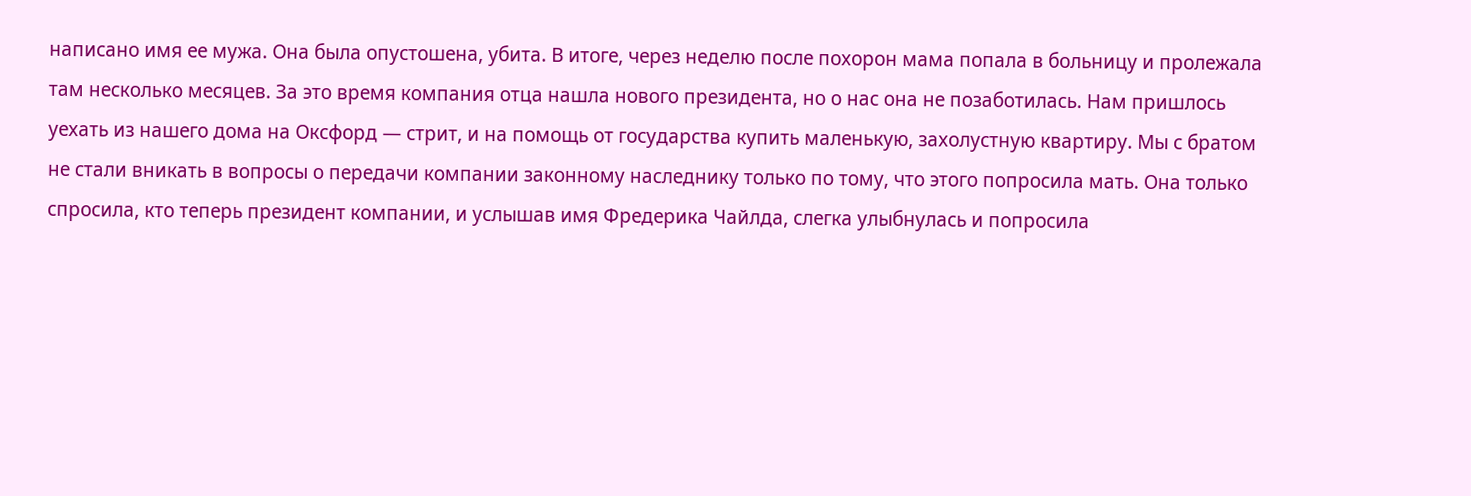написано имя ее мужа. Она была опустошена, убита. В итоге, через неделю после похорон мама попала в больницу и пролежала там несколько месяцев. За это время компания отца нашла нового президента, но о нас она не позаботилась. Нам пришлось уехать из нашего дома на Оксфорд — стрит, и на помощь от государства купить маленькую, захолустную квартиру. Мы с братом не стали вникать в вопросы о передачи компании законному наследнику только по тому, что этого попросила мать. Она только спросила, кто теперь президент компании, и услышав имя Фредерика Чайлда, слегка улыбнулась и попросила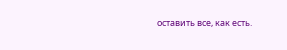оставить все, как есть.